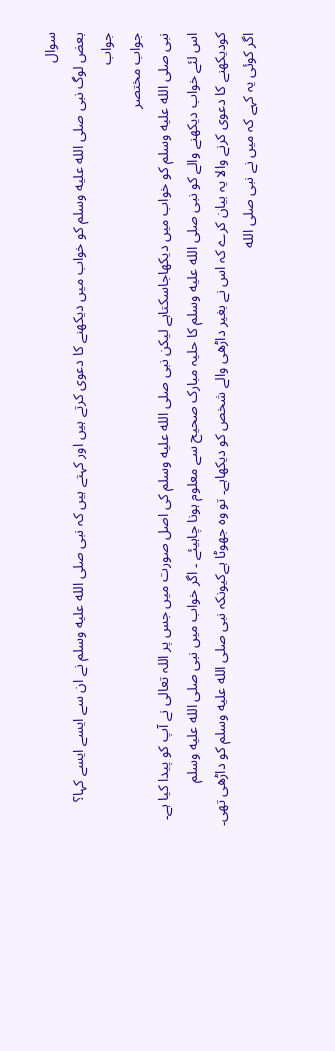سوال
بعض لوگ نبى صلى الله عليه وسلم کو خواب میں دیکھنے کا دعوى کرتے ہیں اور کہتے ہیں کہ نبى صلى الله عليه وسلم نے ان سے ایسے ایسے کہا؟
جواب
جواب مختصر
نبی صلى الله عليه وسلم کو خواب میں دیکھاجاسکتاہے ليكن نبى صلى الله عليه وسلم کى اصل صورت میں جس پر اللہ تعالى نے آپ کو پیدا کیا ہے۔
اس لئے خواب دیکھنے والے کو نبی صلى الله عليه وسلم کا حلیہ مبارک صحیح سے معلوم ہونا چاہیئے ۔ اگر خواب میں نبی صلى الله عليه وسلم کودیکھنے کا دعوى کرنے والا یہ بیان کرے کہ اس نے بغیر داڑھى والے شخص کو دیکھاہے۔ تو وہ جھوٹا ہےکیونکہ نبی صلى الله عليه وسلم کو داڑھی تھى۔ اگر کوئی یہ کہے کہ میں نے نبی صلى الله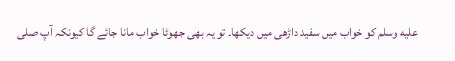عليه وسلم کو خواب میں سفید داڑھی میں دیکھا۔ تو یہ بھی جھوٹا خواب مانا جائے گا کیونکہ آپ صلى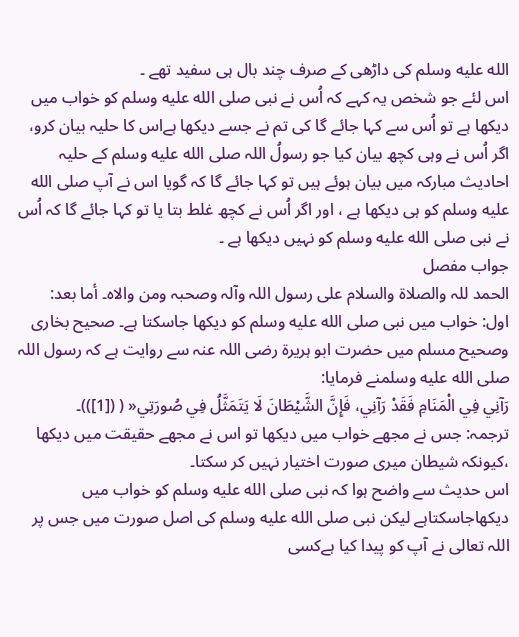الله عليه وسلم کى داڑھى کے صرف چند بال ہی سفید تھے ۔
اس لئے جو شخص یہ کہے کہ اُس نے نبی صلى الله عليه وسلم کو خواب میں دیکھا ہے تو اُس سے کہا جائے گا کی تم نے جسے دیکھا ہےاس کا حلیہ بیان کرو، اگر اُس نے وہی کچھ بیان کیا جو رسولُ اللہ صلى الله عليه وسلم کے حلیہ احادیث مبارکہ میں بیان ہوئے ہیں تو کہا جائے گا کہ گویا اس نے آپ صلى الله عليه وسلم کو ہی دیکھا ہے ، اور اگر اُس نے کچھ غلط بتا یا تو کہا جائے گا کہ اُس نے نبی صلى الله عليه وسلم کو نہیں دیکھا ہے ۔
جواب مفصل
الحمد للہ والصلاۃ والسلام علی رسول اللہ وآلہ وصحبہ ومن والاہ۔ أما بعد:
اول: خواب میں نبى صلى الله عليه وسلم کو دیکھا جاسکتا ہے۔ صحیح بخارى وصحیح مسلم میں حضرت ابو ہریرۃ رضی اللہ عنہ سے روایت ہے کہ رسول اللہ صلى الله عليه وسلمنے فرمایا:
رَآنِي فِي الْمَنَامِ فَقَدْ رَآنِي، فَإِنَّ الشَّيْطَانَ لَا يَتَمَثَّلُ فِي صُورَتِي« ( ([1]))۔
ترجمہ: جس نے مجھے خواب میں دیکھا تو اس نے مجھے حقیقت میں دیکھا ،کیونکہ شیطان میری صورت اختیار نہیں کر سکتا۔
اس حدیث سے واضح ہوا کہ نبی صلى الله عليه وسلم کو خواب میں دیکھاجاسکتاہے ليكن نبى صلى الله عليه وسلم کى اصل صورت میں جس پر اللہ تعالى نے آپ کو پیدا کیا ہےکسى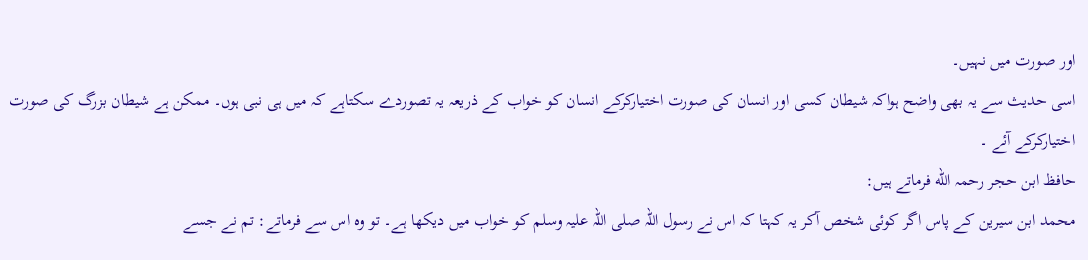اور صورت میں نہیں۔
اسى حدیث سے یہ بھى واضح ہواکہ شیطان كسى اور انسان كى صورت اختیارکرکے انسان کو خواب کے ذریعہ یہ تصوردے سکتاہے کہ میں ہی نبی ہوں۔ ممکن ہے شیطان بزرگ کی صورت اختیارکرکے آئے ۔
حافظ ابن حجر رحمہ الله فرماتے ہیں:
محمد ابن سیرین کے پاس اگر کوئى شخص آکر یہ کہتا کہ اس نے رسول اللہ صلی اللہ علیہ وسلم کو خواب میں دیکھا ہے۔ تو وہ اس سے فرماتے: تم نے جسے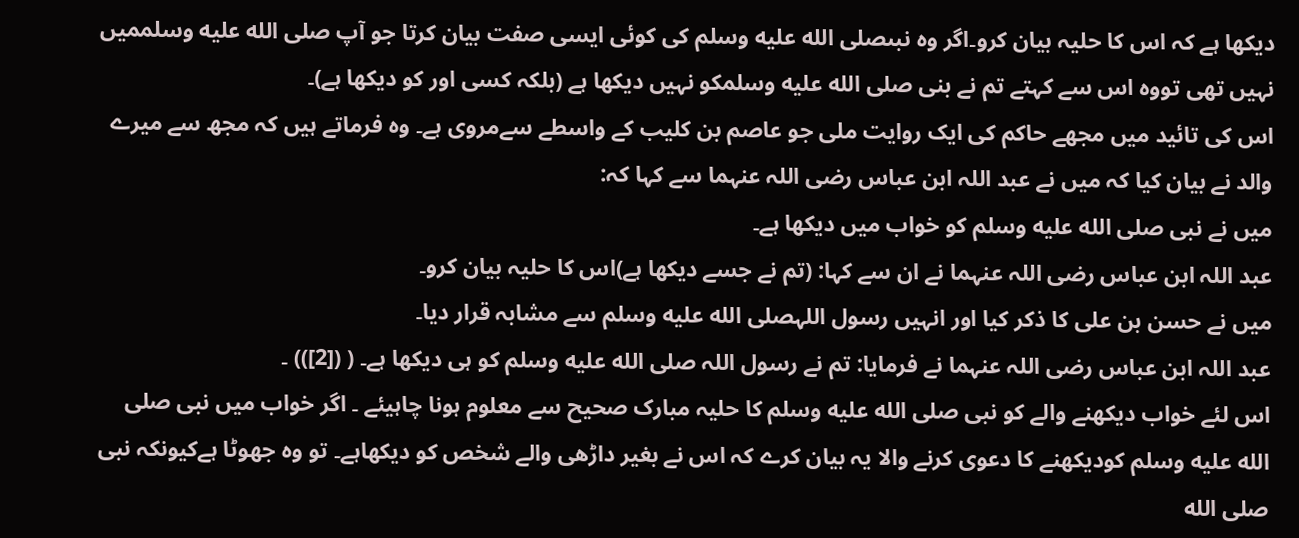دیکھا ہے کہ اس کا حلیہ بیان کرو۔اگر وہ نبىصلى الله عليه وسلم کى کوئى ایسى صفت بیان کرتا جو آپ صلى الله عليه وسلممیں نہیں تھى تووہ اس سے کہتے تم نے بنى صلى الله عليه وسلمکو نہیں دیکھا ہے (بلکہ کسى اور کو دیکھا ہے)۔
اس کى تائید میں مجھے حاکم کى ایک روایت ملى جو عاصم بن کلیب کے واسطے سےمروى ہے۔ وہ فرماتے ہیں کہ مجھ سے میرے والد نے بیان کیا کہ میں نے عبد اللہ ابن عباس رضى اللہ عنہما سے کہا کہ:
میں نے نبى صلى الله عليه وسلم کو خواب میں دیکھا ہے۔
عبد اللہ ابن عباس رضى اللہ عنہما نے ان سے کہا: (تم نے جسے دیکھا ہے)اس کا حلیہ بیان کرو۔
میں نے حسن بن على کا ذکر کیا اور انہیں رسول اللہصلى الله عليه وسلم سے مشابہ قرار دیا۔
عبد اللہ ابن عباس رضى اللہ عنہما نے فرمایا: تم نے رسول اللہ صلى الله عليه وسلم کو ہى دیکھا ہے۔ ( ([2])) ۔
اس لئے خواب دیکھنے والے کو نبی صلى الله عليه وسلم کا حلیہ مبارک صحیح سے معلوم ہونا چاہیئے ۔ اگر خواب میں نبی صلى الله عليه وسلم کودیکھنے کا دعوى کرنے والا یہ بیان کرے کہ اس نے بغیر داڑھى والے شخص کو دیکھاہے۔ تو وہ جھوٹا ہےکیونکہ نبی صلى الله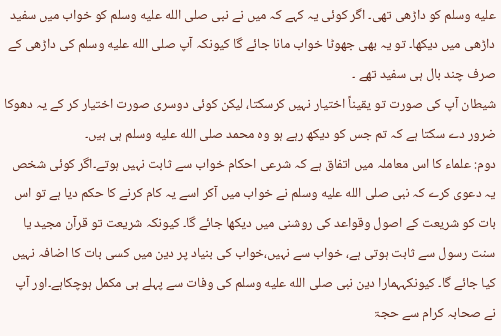عليه وسلم کو داڑھی تھى۔ اگر کوئی یہ کہے کہ میں نے نبی صلى الله عليه وسلم کو خواب میں سفید داڑھی میں دیکھا۔ تو یہ بھی جھوٹا خواب مانا جائے گا کیونکہ آپ صلى الله عليه وسلم کى داڑھى کے صرف چند بال ہی سفید تھے ۔
شیطان آپ کی صورت تو یقیناً اختیار نہیں کرسکتا، لیکن کوئی دوسری صورت اختیار کر کے یہ دھوکا ضرور دے سکتا ہے کہ تم جس کو دیکھ رہے ہو وہ محمد صلى الله عليه وسلم ہی ہیں۔
دوم: علماء كا اس معاملہ ميں اتفاق ہے کہ شرعى احکام خواب سے ثابت نہیں ہوتے۔اگر کوئى شخص یہ دعوى کرے کہ نبی صلى الله عليه وسلم نے خواب میں آکر اسے یہ کام کرنے کا حکم دیا ہے تو اس بات کو شریعت کے اصول وقواعد کى روشنى میں دیکھا جائے گا۔ کیونکہ شریعت تو قرآن مجید یا سنت رسول سے ثابت ہوتى ہے، خواب سے نہیں،خواب کى بنیاد پر دین میں کسى بات کا اضافہ نہیں کیا جائے گا۔ کیونکہہمارا دین نبی صلى الله عليه وسلم کی وفات سے پہلے ہی مکمل ہوچکاہے۔اور آپ نے صحابہ کرام سے حجۃ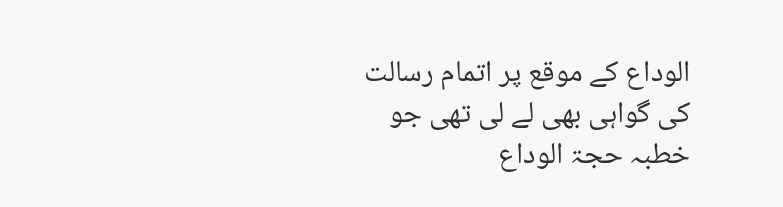الوداع کے موقع پر اتمام رسالت کی گواہی بھی لے لی تھی جو خطبہ حجۃ الوداع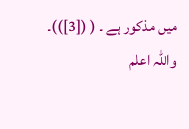میں مذکور ہے ۔ ( ([3]))۔
واللہ اعلم